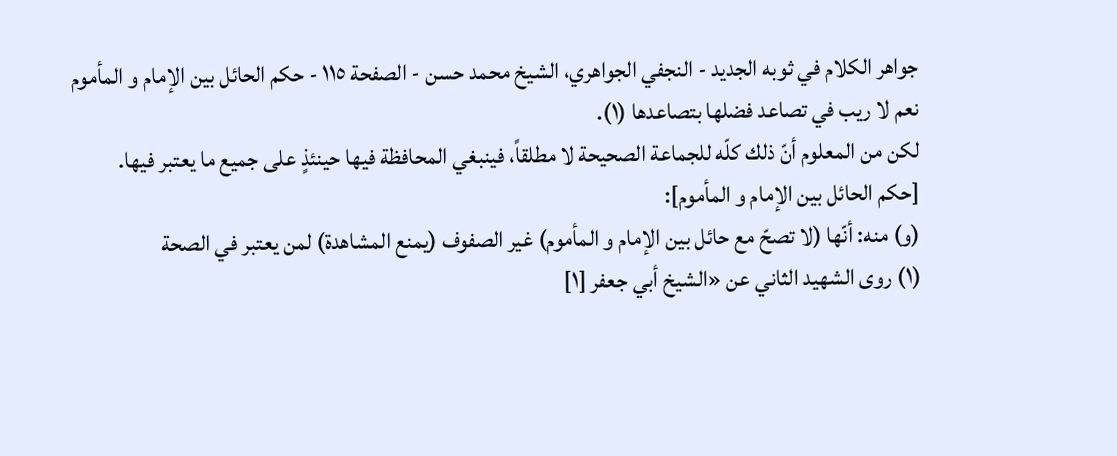جواهر الكلام في ثوبه الجديد - النجفي الجواهري، الشيخ محمد حسن - الصفحة ١١٥ - حكم الحائل بين الإمام و المأموم
نعم لا ريب في تصاعد فضلها بتصاعدها (١).
لكن من المعلوم أنّ ذلك كلّه للجماعة الصحيحة لا مطلقاً، فينبغي المحافظة فيها حينئذٍ على جميع ما يعتبر فيها.
[حكم الحائل بين الإمام و المأموم]:
(و) منه: أنّها (لا تصحّ مع حائل بين الإمام و المأموم) غير الصفوف (يمنع المشاهدة) لمن يعتبر في الصحة
(١) روى الشهيد الثاني عن «الشيخ أبي جعفر [١]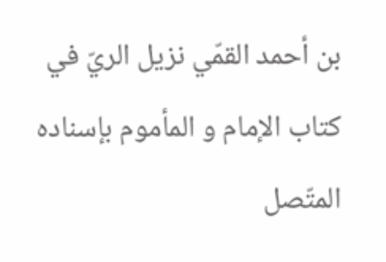بن أحمد القمّي نزيل الريّ في كتاب الإمام و المأموم بإسناده المتّصل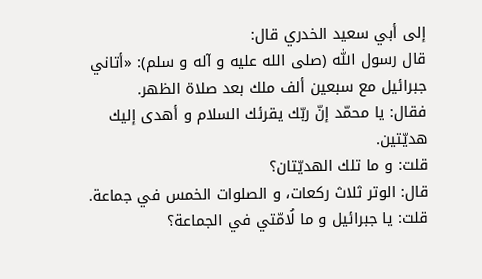إلى أبي سعيد الخدري قال:
قال رسول اللّٰه (صلى الله عليه و آله و سلم): «أتاني جبرائيل مع سبعين ألف ملك بعد صلاة الظهر.
فقال: يا محمّد إنّ ربّك يقرئك السلام و أهدى إليك هديّتين.
قلت: و ما تلك الهديّتان؟
قال: الوتر ثلاث ركعات، و الصلوات الخمس في جماعة.
قلت: يا جبرائيل و ما لُامّتي في الجماعة؟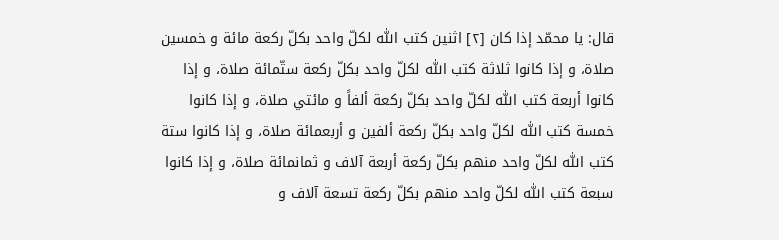قال: يا محمّد إذا كان [٢] اثنين كتب اللّٰه لكلّ واحد بكلّ ركعة مائة و خمسين صلاة، و إذا كانوا ثلاثة كتب اللّٰه لكلّ واحد بكلّ ركعة ستّمائة صلاة، و إذا كانوا أربعة كتب اللّٰه لكلّ واحد بكلّ ركعة ألفاً و مائتي صلاة، و إذا كانوا خمسة كتب اللّٰه لكلّ واحد بكلّ ركعة ألفين و أربعمائة صلاة، و إذا كانوا ستة كتب اللّٰه لكلّ واحد منهم بكلّ ركعة أربعة آلاف و ثمانمائة صلاة، و إذا كانوا سبعة كتب اللّٰه لكلّ واحد منهم بكلّ ركعة تسعة آلاف و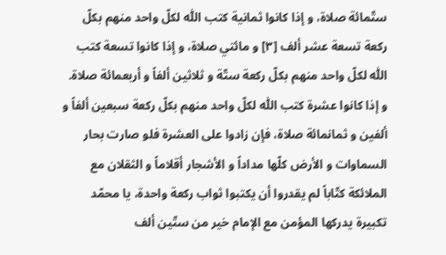ستّمائة صلاة، و إذا كانوا ثمانية كتب اللّٰه لكلّ واحد منهم بكلّ ركعة تسعة عشر ألف [٣] و مائتي صلاة، و إذا كانوا تسعة كتب اللّٰه لكلّ واحد منهم بكلّ ركعة ستّة و ثلاثين ألفاً و أربعمائة صلاة.
و إذا كانوا عشرة كتب اللّٰه لكلّ واحد منهم بكلّ ركعة سبعين ألفاً و ألفين و ثمانمائة صلاة، فإن زادوا على العشرة فلو صارت بحار السماوات و الأرض كلّها مداداً و الأشجار أقلاماً و الثقلان مع الملائكة كتّاباً لم يقدروا أن يكتبوا ثواب ركعة واحدة، يا محمّد تكبيرة يدركها المؤمن مع الإمام خير من ستّين ألف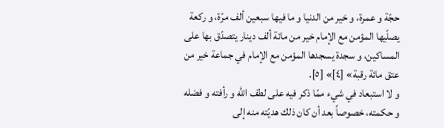حجّة و عمرة، و خير من الدنيا و ما فيها سبعين ألف مرّة، و ركعة يصلّيها المؤمن مع الإمام خير من مائة ألف دينار يتصدّق بها على المساكين، و سجدة يسجدها المؤمن مع الإمام في جماعة خير من عتق مائة رقبة» [٤]» [٥].
و لا استبعاد في شيء ممّا ذكر فيه على لطف اللّٰه و رأفته و فضله و حكمته، خصوصاً بعد أن كان ذلك هديّته منه إلى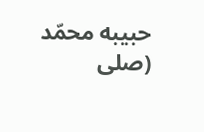حبيبه محمّد (صلى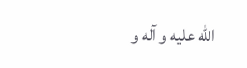الله عليه و آله و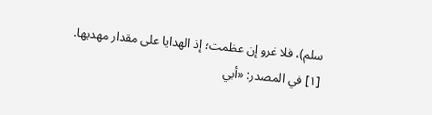سلم)، فلا غرو إن عظمت؛ إذ الهدايا على مقدار مهديها.
[١] في المصدر: «أبي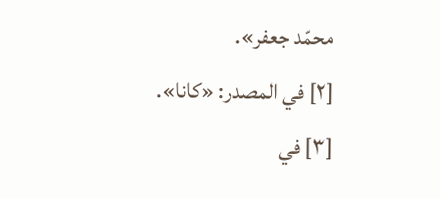محمّد جعفر».
[٢] في المصدر: «كانا».
[٣] في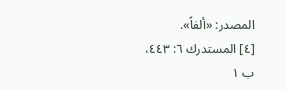المصدر: «ألفاً».
[٤] المستدرك ٦: ٤٤٣، ب ١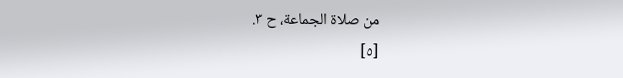من صلاة الجماعة، ح ٣.
[٥]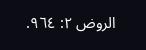الروض ٢: ٩٦٤.